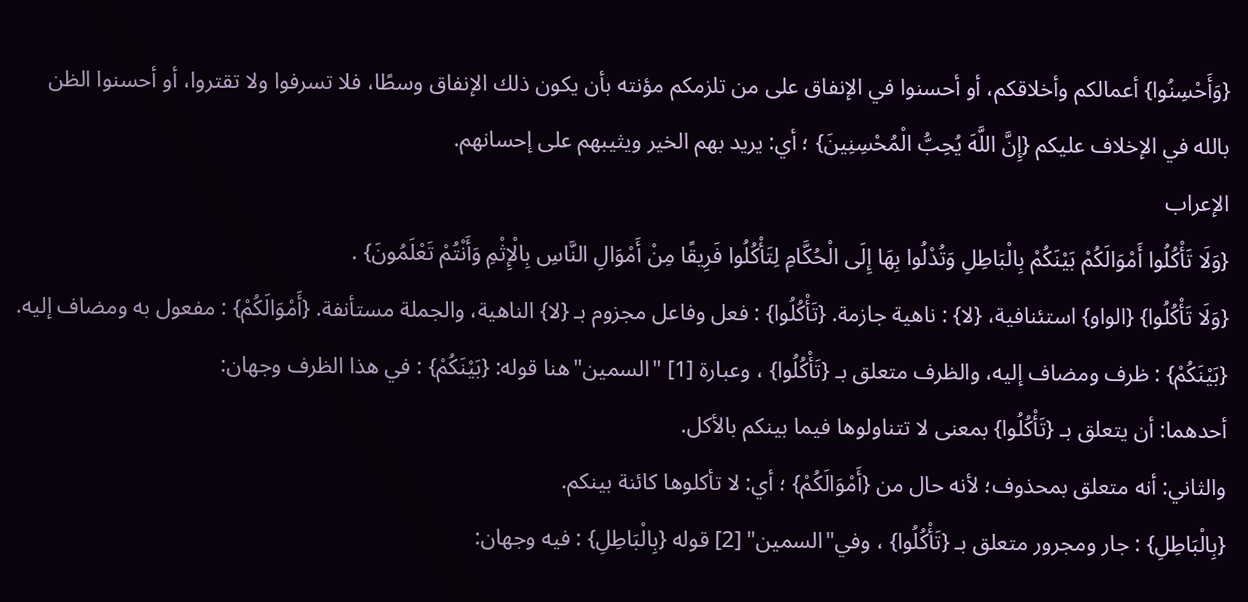{وَأَحْسِنُوا} أعمالكم وأخلاقكم، أو أحسنوا في الإنفاق على من تلزمكم مؤنته بأن يكون ذلك الإنفاق وسطًا، فلا تسرفوا ولا تقتروا، أو أحسنوا الظن بالله في الإخلاف عليكم {إِنَّ اللَّهَ يُحِبُّ الْمُحْسِنِينَ} ؛ أي: يريد بهم الخير ويثيبهم على إحسانهم.
الإعراب
{وَلَا تَأْكُلُوا أَمْوَالَكُمْ بَيْنَكُمْ بِالْبَاطِلِ وَتُدْلُوا بِهَا إِلَى الْحُكَّامِ لِتَأْكُلُوا فَرِيقًا مِنْ أَمْوَالِ النَّاسِ بِالْإِثْمِ وَأَنْتُمْ تَعْلَمُونَ} .
{وَلَا تَأْكُلُوا} {الواو} استئنافية، {لا} : ناهية جازمة. {تَأْكُلُوا} : فعل وفاعل مجزوم بـ {لا} الناهية، والجملة مستأنفة. {أَمْوَالَكُمْ} : مفعول به ومضاف إليه. {بَيْنَكُمْ} : ظرف ومضاف إليه، والظرف متعلق بـ {تَأْكُلُوا} ، وعبارة [1] "السمين"هنا قوله: {بَيْنَكُمْ} : في هذا الظرف وجهان:
أحدهما: أن يتعلق بـ {تَأْكُلُوا} بمعنى لا تتناولوها فيما بينكم بالأكل.
والثاني: أنه متعلق بمحذوف؛ لأنه حال من {أَمْوَالَكُمْ} ؛ أي: لا تأكلوها كائنة بينكم.
{بِالْبَاطِلِ} : جار ومجرور متعلق بـ {تَأْكُلُوا} ، وفي"السمين" [2] قوله {بِالْبَاطِلِ} : فيه وجهان: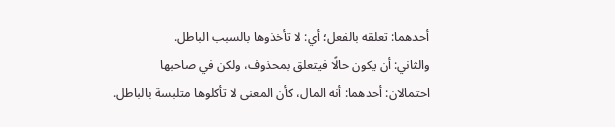أحدهما: تعلقه بالفعل؛ أي: لا تأخذوها بالسبب الباطل.
والثاني: أن يكون حالًا فيتعلق بمحذوف، ولكن في صاحبها احتمالان: أحدهما: أنه المال، كأن المعنى لا تأكلوها متلبسة بالباطل.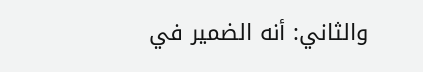والثاني: أنه الضمير في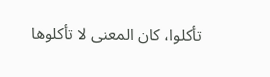تأكلوا، كان المعنى لا تأكلوها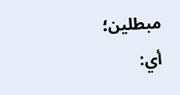مبطلين؛ أي: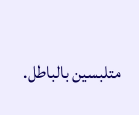متلبسين بالباطل.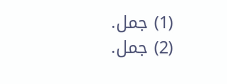(1) جمل.
(2) جمل.